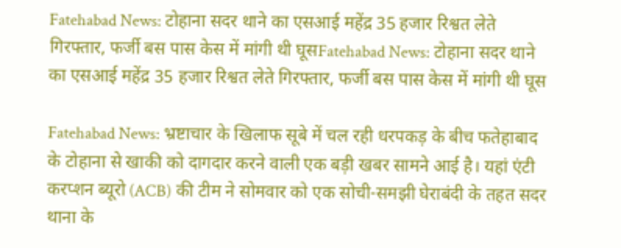Fatehabad News: टोहाना सदर थाने का एसआई महेंद्र 35 हजार रिश्वत लेते गिरफ्तार, फर्जी बस पास केस में मांगी थी घूसFatehabad News: टोहाना सदर थाने का एसआई महेंद्र 35 हजार रिश्वत लेते गिरफ्तार, फर्जी बस पास केस में मांगी थी घूस

Fatehabad News: भ्रष्टाचार के खिलाफ सूबे में चल रही धरपकड़ के बीच फतेहाबाद के टोहाना से खाकी को दागदार करने वाली एक बड़ी खबर सामने आई है। यहां एंटी करप्शन ब्यूरो (ACB) की टीम ने सोमवार को एक सोची-समझी घेराबंदी के तहत सदर थाना के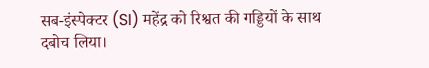सब-इंस्पेक्टर (SI) महेंद्र को रिश्वत की गड्डियों के साथ दबोच लिया।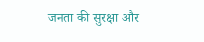जनता की सुरक्षा और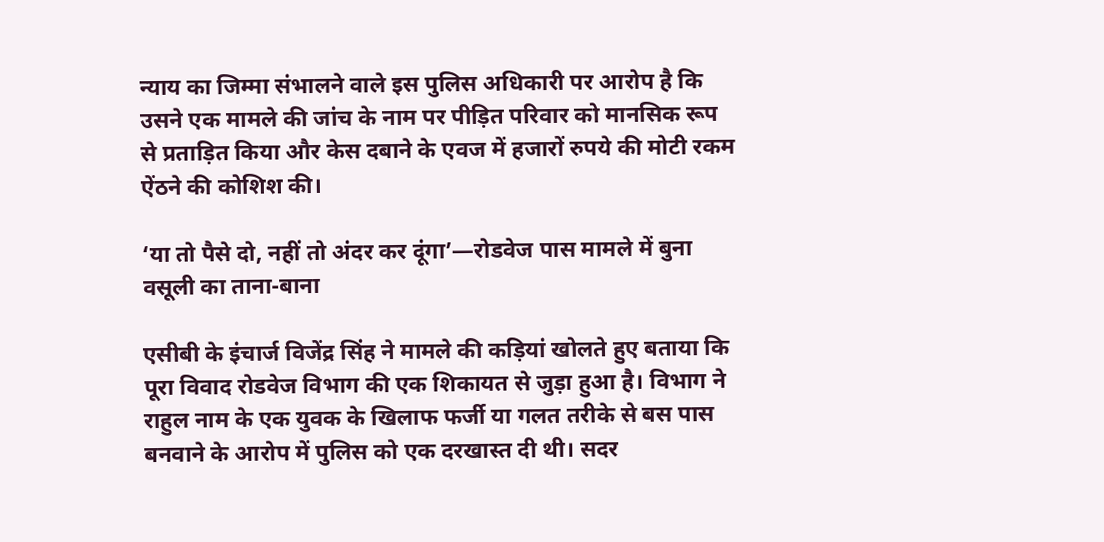न्याय का जिम्मा संभालने वाले इस पुलिस अधिकारी पर आरोप है कि उसने एक मामले की जांच के नाम पर पीड़ित परिवार को मानसिक रूप से प्रताड़ित किया और केस दबाने के एवज में हजारों रुपये की मोटी रकम ऐंठने की कोशिश की।

‘या तो पैसे दो, नहीं तो अंदर कर दूंगा’—रोडवेज पास मामले में बुना वसूली का ताना-बाना

एसीबी के इंचार्ज विजेंद्र सिंह ने मामले की कड़ियां खोलते हुए बताया कि पूरा विवाद रोडवेज विभाग की एक शिकायत से जुड़ा हुआ है। विभाग ने राहुल नाम के एक युवक के खिलाफ फर्जी या गलत तरीके से बस पास बनवाने के आरोप में पुलिस को एक दरखास्त दी थी। सदर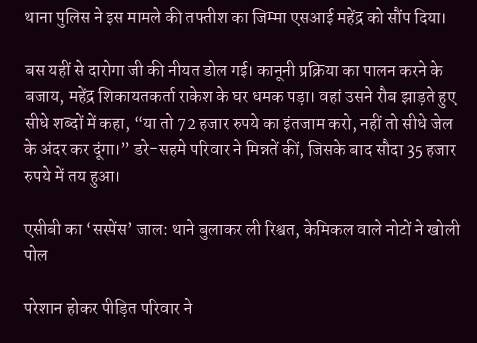थाना पुलिस ने इस मामले की तफ्तीश का जिम्मा एसआई महेंद्र को सौंप दिया।

बस यहीं से दारोगा जी की नीयत डोल गई। कानूनी प्रक्रिया का पालन करने के बजाय, महेंद्र शिकायतकर्ता राकेश के घर धमक पड़ा। वहां उसने रौब झाड़ते हुए सीधे शब्दों में कहा, “या तो 72 हजार रुपये का इंतजाम करो, नहीं तो सीधे जेल के अंदर कर दूंगा।” डरे-सहमे परिवार ने मिन्नतें कीं, जिसके बाद सौदा 35 हजार रुपये में तय हुआ।

एसीबी का ‘सस्पेंस’ जाल: थाने बुलाकर ली रिश्वत, केमिकल वाले नोटों ने खोली पोल

परेशान होकर पीड़ित परिवार ने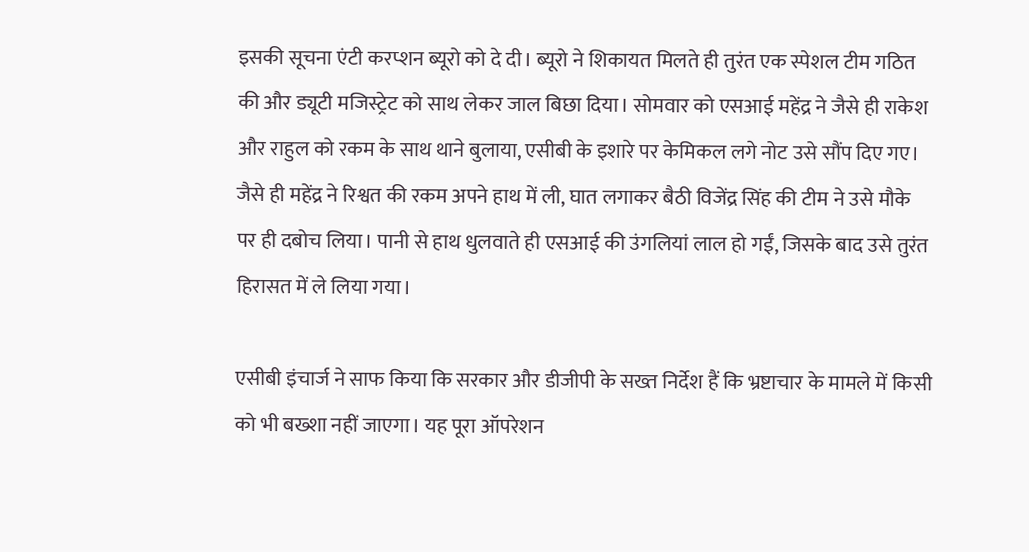इसकी सूचना एंटी करप्शन ब्यूरो को दे दी। ब्यूरो ने शिकायत मिलते ही तुरंत एक स्पेशल टीम गठित की और ड्यूटी मजिस्ट्रेट को साथ लेकर जाल बिछा दिया। सोमवार को एसआई महेंद्र ने जैसे ही राकेश और राहुल को रकम के साथ थाने बुलाया, एसीबी के इशारे पर केमिकल लगे नोट उसे सौंप दिए गए। जैसे ही महेंद्र ने रिश्वत की रकम अपने हाथ में ली, घात लगाकर बैठी विजेंद्र सिंह की टीम ने उसे मौके पर ही दबोच लिया। पानी से हाथ धुलवाते ही एसआई की उंगलियां लाल हो गईं, जिसके बाद उसे तुरंत हिरासत में ले लिया गया।

एसीबी इंचार्ज ने साफ किया कि सरकार और डीजीपी के सख्त निर्देश हैं कि भ्रष्टाचार के मामले में किसी को भी बख्शा नहीं जाएगा। यह पूरा ऑपरेशन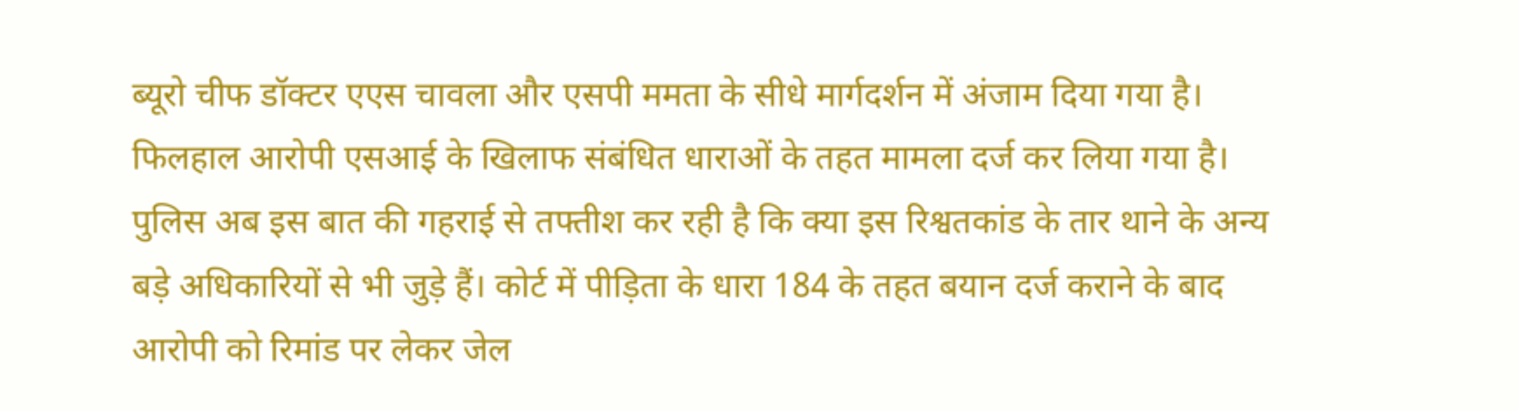ब्यूरो चीफ डॉक्टर एएस चावला और एसपी ममता के सीधे मार्गदर्शन में अंजाम दिया गया है। फिलहाल आरोपी एसआई के खिलाफ संबंधित धाराओं के तहत मामला दर्ज कर लिया गया है। पुलिस अब इस बात की गहराई से तफ्तीश कर रही है कि क्या इस रिश्वतकांड के तार थाने के अन्य बड़े अधिकारियों से भी जुड़े हैं। कोर्ट में पीड़िता के धारा 184 के तहत बयान दर्ज कराने के बाद आरोपी को रिमांड पर लेकर जेल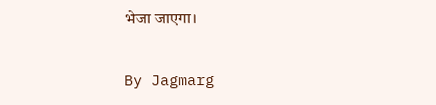भेजा जाएगा।

By Jagmarg